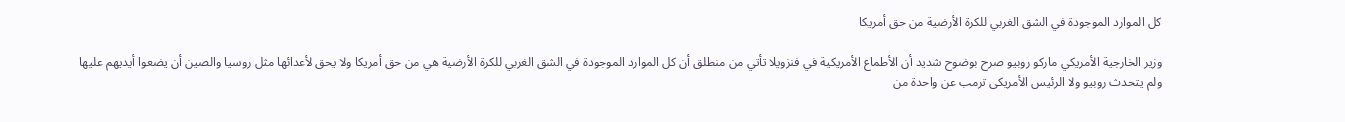كل الموارد الموجودة في الشق الغربي للكرة الأرضية من حق أمريكا

وزير الخارجية الأمريكي ماركو روبيو صرح بوضوح شديد أن الأطماع الأمريكية في فنزويلا تأتي من منطلق أن كل الموارد الموجودة في الشق الغربي للكرة الأرضية هي من حق أمريكا ولا يحق لأعدائها مثل روسيا والصين أن يضعوا أيديهم عليها
ولم يتحدث روبيو ولا الرئيس الأمريكى ترمب عن واحدة من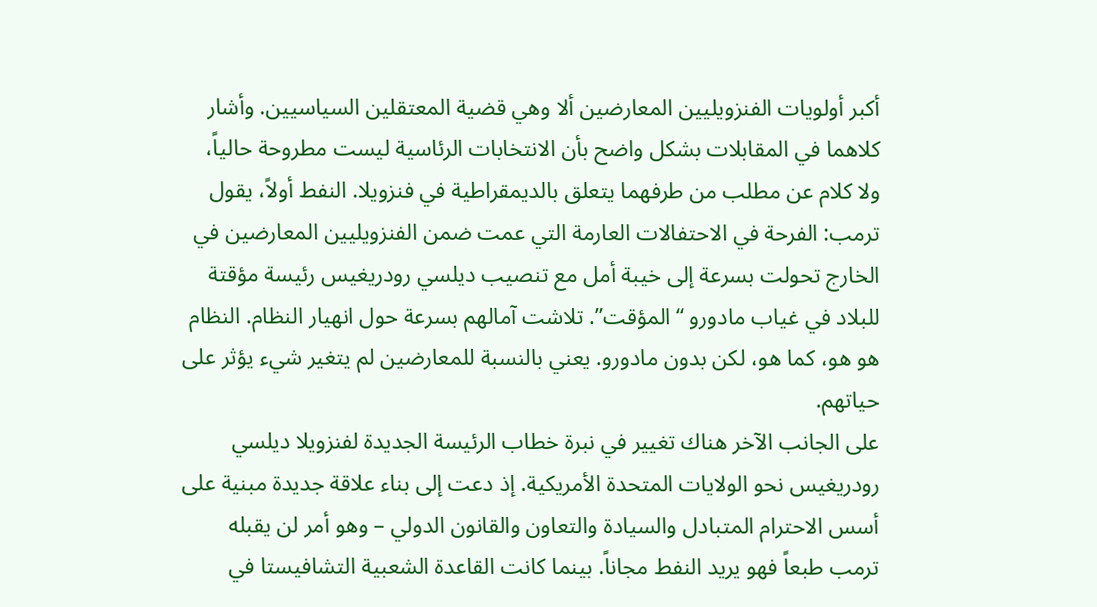أكبر أولويات الفنزويليين المعارضين ألا وهي قضية المعتقلين السياسيين. وأشار كلاهما في المقابلات بشكل واضح بأن الانتخابات الرئاسية ليست مطروحة حالياً، ولا كلام عن مطلب من طرفهما يتعلق بالديمقراطية في فنزويلا. النفط أولاً، يقول ترمب: الفرحة في الاحتفالات العارمة التي عمت ضمن الفنزويليين المعارضين في الخارج تحولت بسرعة إلى خيبة أمل مع تنصيب ديلسي رودريغيس رئيسة مؤقتة للبلاد في غياب مادورو “المؤقت”. تلاشت آمالهم بسرعة حول انهيار النظام. النظام هو هو، كما هو، لكن بدون مادورو. يعني بالنسبة للمعارضين لم يتغير شيء يؤثر على حياتهم.
على الجانب الآخر هناك تغيير في نبرة خطاب الرئيسة الجديدة لفنزويلا ديلسي رودريغيس نحو الولايات المتحدة الأمريكية. إذ دعت إلى بناء علاقة جديدة مبنية على أسس الاحترام المتبادل والسيادة والتعاون والقانون الدولي – وهو أمر لن يقبله ترمب طبعاً فهو يريد النفط مجاناً. بينما كانت القاعدة الشعبية التشافيستا في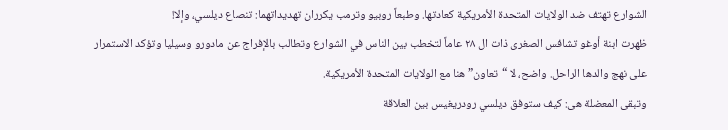الشوارع تهتف ضد الولايات المتحدة الأمريكية كعادتها. وطبعاً روبيو وترمب يكرران تهديداتهما: تنصاع ديلسي، وإلا!
ظهرت ابنة أوغو تشافس الصغرى ذات ال ٢٨ عاماً لتخطب بين الناس في الشوارع وتطالب بالإفراج عن مادورو وسيليا وتؤكد الاستمرار على نهج والدها الراحل. واضح، لا “تعاون” هنا مع الولايات المتحدة الأمريكية.
وتبقى المعضلة هى: كيف ستوفق ديلسي رودريغيس بين العلاقة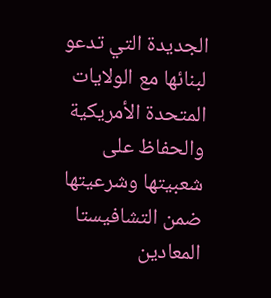الجديدة التي تدعو لبنائها مع الولايات المتحدة الأمريكية والحفاظ على شعبيتها وشرعيتها ضمن التشافيستا المعادين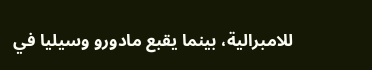للامبرالية، بينما يقبع مادورو وسيليا في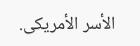الأسر الأمريكى.